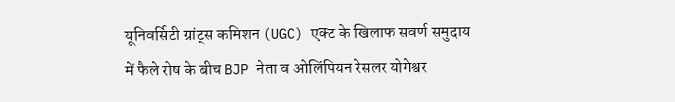यूनिवर्सिटी ग्रांट्स कमिशन (UGC) एक्ट के खिलाफ सवर्ण समुदाय में फैले रोष के बीच BJP नेता व ओलिंपियन रेसलर योगेश्वर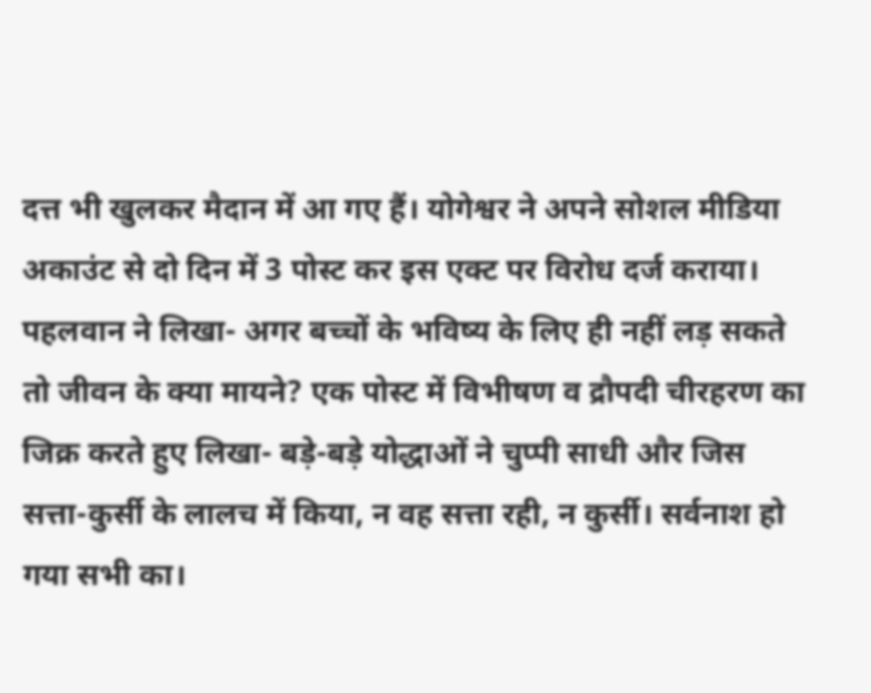दत्त भी खुलकर मैदान में आ गए हैं। योगेश्वर ने अपने सोशल मीडिया अकाउंट से दो दिन में 3 पोस्ट कर इस एक्ट पर विरोध दर्ज कराया। पहलवान ने लिखा- अगर बच्चों के भविष्य के लिए ही नहीं लड़ सकते तो जीवन के क्या मायने? एक पोस्ट में विभीषण व द्रौपदी चीरहरण का जिक्र करते हुए लिखा- बड़े-बड़े योद्धाओं ने चुप्पी साधी और जिस सत्ता-कुर्सी के लालच में किया, न वह सत्ता रही, न कुर्सी। सर्वनाश हो गया सभी का।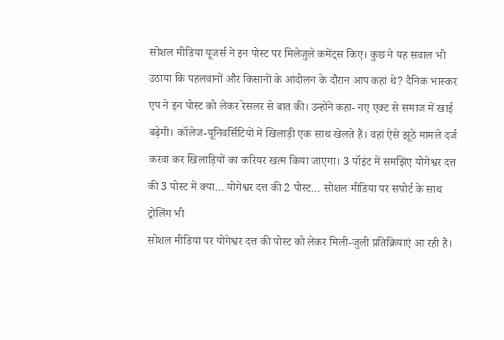सोशल मीडिया यूजर्स ने इन पोस्ट पर मिलेजुले कमेंट्स किए। कुछ ने यह सवाल भी उठाया कि पहलवानों और किसानों के आंदोलन के दौरान आप कहां थे? दैनिक भास्कर एप ने इन पोस्ट को लेकर रेसलर से बात की। उन्होंने कहा- नए एक्ट से समाज में खाई बढ़ेगी। कॉलेज-यूनिवर्सिटियों में खिलाड़ी एक साथ खेलते हैं। वहां ऐसे झूठे मामले दर्ज करवा कर खिलाड़ियों का करियर खत्म किया जाएगा। 3 पॉइंट में समझिए योगेश्वर दत्त की 3 पोस्ट में क्या… योगेश्वर दत्त की 2 पोस्ट… सोशल मीडिया पर सपोर्ट के साथ ट्रोलिंग भी
सोशल मीडिया पर योगेश्वर दत्त की पोस्ट को लेकर मिली-जुली प्रतिक्रियाएं आ रही हैं।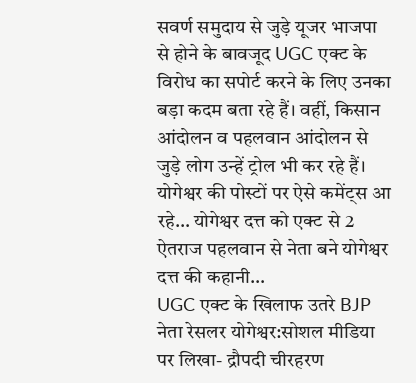सवर्ण समुदाय से जुड़े यूजर भाजपा से होने के बावजूद UGC एक्ट के विरोध का सपोर्ट करने के लिए उनका बड़ा कदम बता रहे हैं। वहीं, किसान आंदोलन व पहलवान आंदोलन से जुड़े लोग उन्हें ट्रोल भी कर रहे हैं। योगेश्वर की पोस्टों पर ऐसे कमेंट्स आ रहे… योगेश्वर दत्त को एक्ट से 2 ऐतराज पहलवान से नेता बने योगेश्वर दत्त की कहानी…
UGC एक्ट के खिलाफ उतरे BJP नेता रेसलर योगेश्वर:सोशल मीडिया पर लिखा- द्रौपदी चीरहरण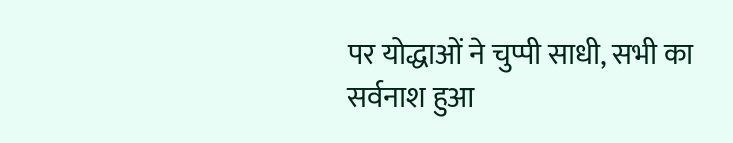पर योद्धाओं ने चुप्पी साधी, सभी का सर्वनाश हुआ